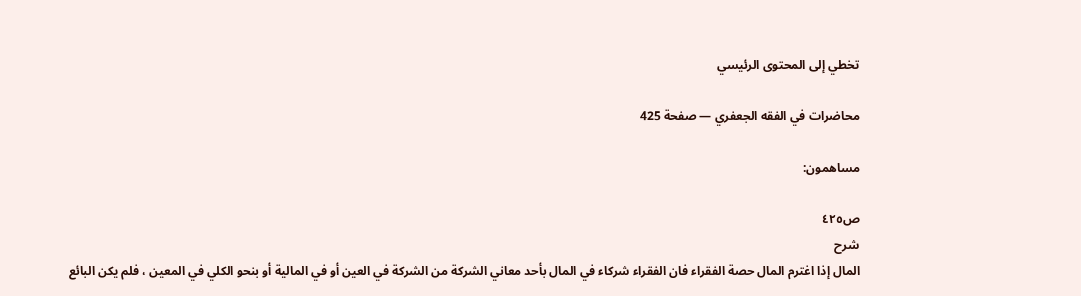تخطي إلى المحتوى الرئيسي

محاضرات في الفقه الجعفري — صفحة 425

مساهمون:

ص٤٢٥
شرح
المال إذا اغترم المال حصة الفقراء فان الفقراء شركاء في المال بأحد معاني الشركة من الشركة في العين أو في المالية أو بنحو الكلي في المعين ، فلم يكن البائع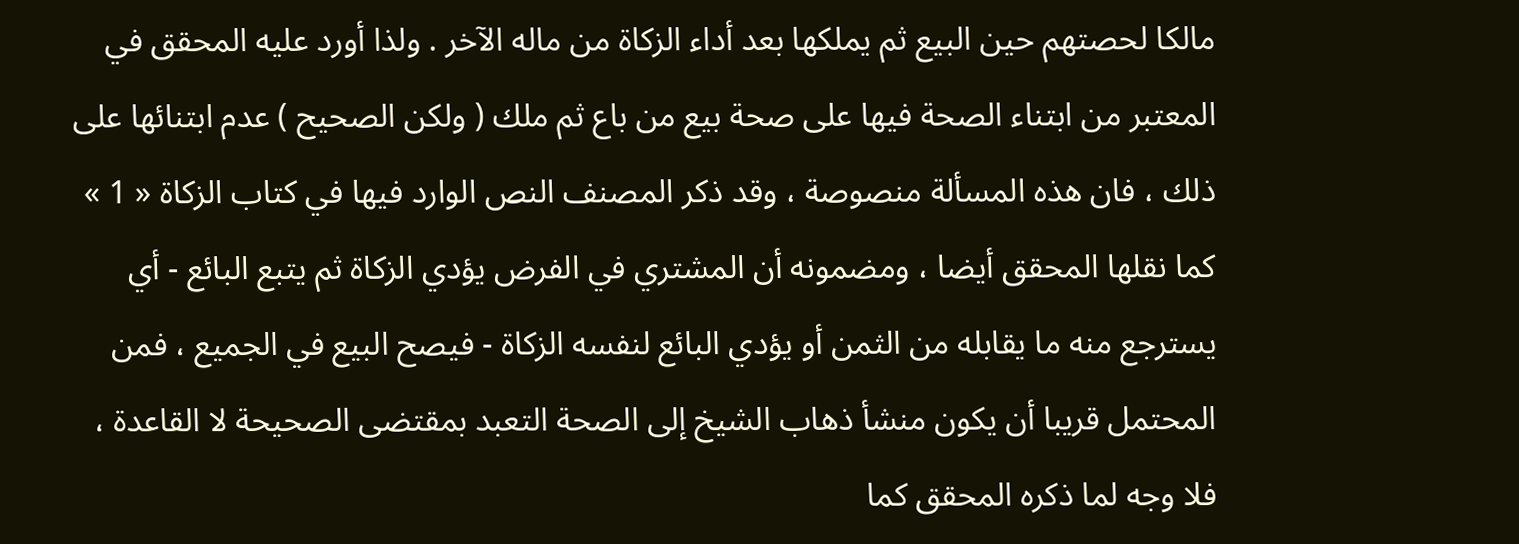مالكا لحصتهم حين البيع ثم يملكها بعد أداء الزكاة من ماله الآخر . ولذا أورد عليه المحقق في المعتبر من ابتناء الصحة فيها على صحة بيع من باع ثم ملك ( ولكن الصحيح ) عدم ابتنائها على ذلك ، فان هذه المسألة منصوصة ، وقد ذكر المصنف النص الوارد فيها في كتاب الزكاة « 1 » كما نقلها المحقق أيضا ، ومضمونه أن المشتري في الفرض يؤدي الزكاة ثم يتبع البائع - أي يسترجع منه ما يقابله من الثمن أو يؤدي البائع لنفسه الزكاة - فيصح البيع في الجميع ، فمن المحتمل قريبا أن يكون منشأ ذهاب الشيخ إلى الصحة التعبد بمقتضى الصحيحة لا القاعدة ، فلا وجه لما ذكره المحقق كما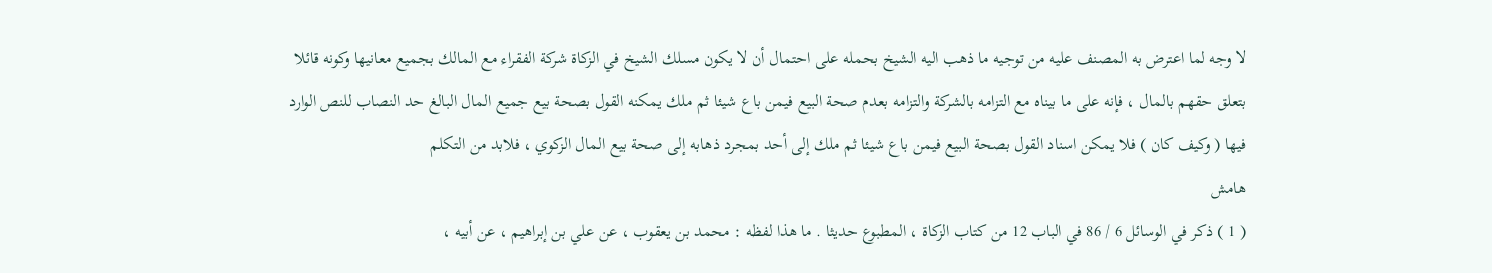لا وجه لما اعترض به المصنف عليه من توجيه ما ذهب اليه الشيخ بحمله على احتمال أن لا يكون مسلك الشيخ في الزكاة شركة الفقراء مع المالك بجميع معانيها وكونه قائلا بتعلق حقهم بالمال ، فإنه على ما بيناه مع التزامه بالشركة والتزامه بعدم صحة البيع فيمن باع شيئا ثم ملك يمكنه القول بصحة بيع جميع المال البالغ حد النصاب للنص الوارد فيها ( وكيف كان ) فلا يمكن اسناد القول بصحة البيع فيمن باع شيئا ثم ملك إلى أحد بمجرد ذهابه إلى صحة بيع المال الزكوي ، فلابد من التكلم
هامش
( 1 ) ذكر في الوسائل 6 / 86 في الباب 12 من كتاب الزكاة ، المطبوع حديثا . ما هذا لفظه : محمد بن يعقوب ، عن علي بن إبراهيم ، عن أبيه ،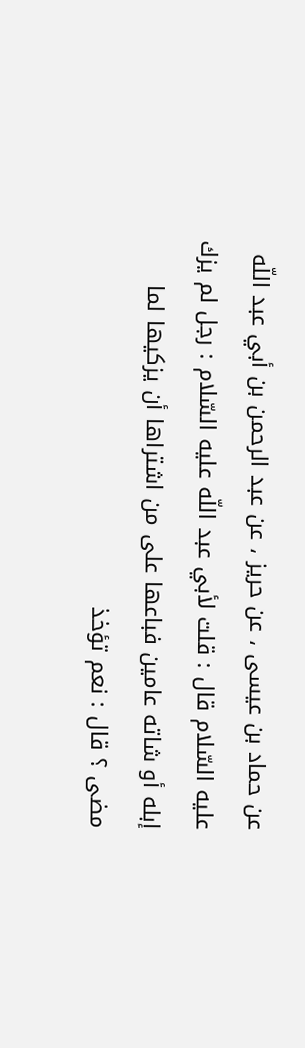عن حماد بن عيسى ، عن حريز ، عن عبد الرحمن بن أبي عبد اللّه عليه السّلام قال : قلت لأبي عبد اللّه عليه السّلام : رجل لم يزك إبله أو شاته عامين فباعها على من اشتراها أن يزكيها لما مضى ؟ قال : نعم تؤخذ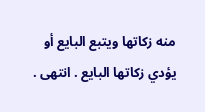منه زكاتها ويتبع البايع أو يؤدي زكاتها البايع . انتهى .